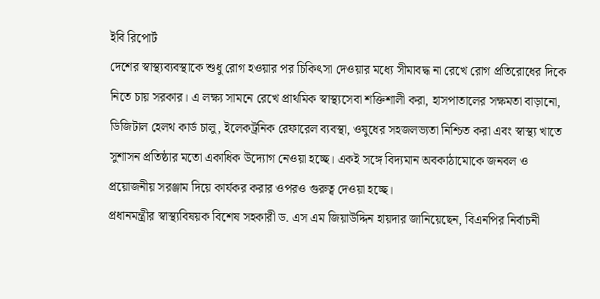ইবি রিপোর্ট
দেশের স্বাস্থ্যব্যবস্থাকে শুধু রোগ হওয়ার পর চিকিৎসা দেওয়ার মধ্যে সীমাবদ্ধ না রেখে রোগ প্রতিরোধের দিকে নিতে চায় সরকার। এ লক্ষ্য সামনে রেখে প্রাথমিক স্বাস্থ্যসেবা শক্তিশালী করা, হাসপাতালের সক্ষমতা বাড়ানো, ডিজিটাল হেলথ কার্ড চালু, ইলেকট্রনিক রেফারেল ব্যবস্থা, ওষুধের সহজলভ্যতা নিশ্চিত করা এবং স্বাস্থ্য খাতে সুশাসন প্রতিষ্ঠার মতো একাধিক উদ্যোগ নেওয়া হচ্ছে। একই সঙ্গে বিদ্যমান অবকাঠামোকে জনবল ও প্রয়োজনীয় সরঞ্জাম দিয়ে কার্যকর করার ওপরও গুরুত্ব দেওয়া হচ্ছে।
প্রধানমন্ত্রীর স্বাস্থ্যবিষয়ক বিশেষ সহকারী ড. এস এম জিয়াউদ্দিন হায়দার জানিয়েছেন, বিএনপির নির্বাচনী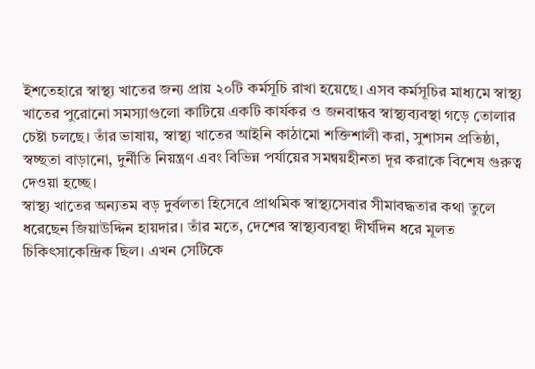ইশতেহারে স্বাস্থ্য খাতের জন্য প্রায় ২০টি কর্মসূচি রাখা হয়েছে। এসব কর্মসূচির মাধ্যমে স্বাস্থ্য খাতের পুরোনো সমস্যাগুলো কাটিয়ে একটি কার্যকর ও জনবান্ধব স্বাস্থ্যব্যবস্থা গড়ে তোলার চেষ্টা চলছে। তাঁর ভাষায়, স্বাস্থ্য খাতের আইনি কাঠামো শক্তিশালী করা, সুশাসন প্রতিষ্ঠা, স্বচ্ছতা বাড়ানো, দুর্নীতি নিয়ন্ত্রণ এবং বিভিন্ন পর্যায়ের সমন্বয়হীনতা দূর করাকে বিশেষ গুরুত্ব দেওয়া হচ্ছে।
স্বাস্থ্য খাতের অন্যতম বড় দুর্বলতা হিসেবে প্রাথমিক স্বাস্থ্যসেবার সীমাবদ্ধতার কথা তুলে ধরেছেন জিয়াউদ্দিন হায়দার। তাঁর মতে, দেশের স্বাস্থ্যব্যবস্থা দীর্ঘদিন ধরে মূলত চিকিৎসাকেন্দ্রিক ছিল। এখন সেটিকে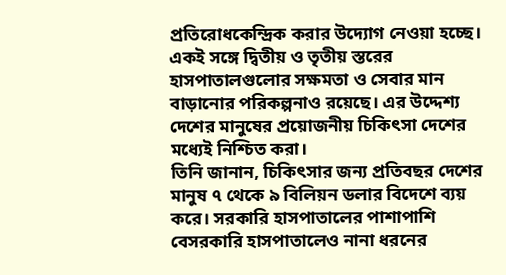প্রতিরোধকেন্দ্রিক করার উদ্যোগ নেওয়া হচ্ছে। একই সঙ্গে দ্বিতীয় ও তৃতীয় স্তরের হাসপাতালগুলোর সক্ষমতা ও সেবার মান বাড়ানোর পরিকল্পনাও রয়েছে। এর উদ্দেশ্য দেশের মানুষের প্রয়োজনীয় চিকিৎসা দেশের মধ্যেই নিশ্চিত করা।
তিনি জানান, চিকিৎসার জন্য প্রতিবছর দেশের মানুষ ৭ থেকে ৯ বিলিয়ন ডলার বিদেশে ব্যয় করে। সরকারি হাসপাতালের পাশাপাশি বেসরকারি হাসপাতালেও নানা ধরনের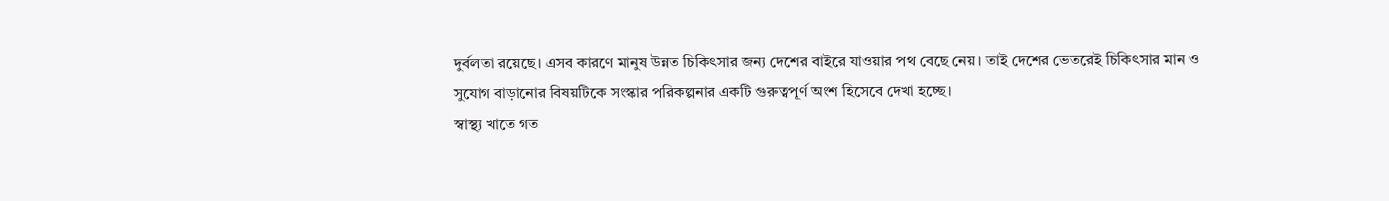দুর্বলতা রয়েছে। এসব কারণে মানুষ উন্নত চিকিৎসার জন্য দেশের বাইরে যাওয়ার পথ বেছে নেয়। তাই দেশের ভেতরেই চিকিৎসার মান ও সুযোগ বাড়ানোর বিষয়টিকে সংস্কার পরিকল্পনার একটি গুরুত্বপূর্ণ অংশ হিসেবে দেখা হচ্ছে।
স্বাস্থ্য খাতে গত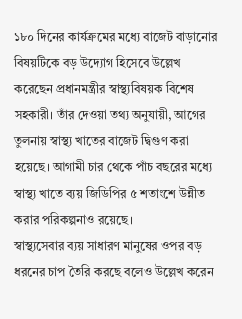১৮০ দিনের কার্যক্রমের মধ্যে বাজেট বাড়ানোর বিষয়টিকে বড় উদ্যোগ হিসেবে উল্লেখ করেছেন প্রধানমন্ত্রীর স্বাস্থ্যবিষয়ক বিশেষ সহকারী। তাঁর দেওয়া তথ্য অনুযায়ী, আগের তুলনায় স্বাস্থ্য খাতের বাজেট দ্বিগুণ করা হয়েছে। আগামী চার থেকে পাঁচ বছরের মধ্যে স্বাস্থ্য খাতে ব্যয় জিডিপির ৫ শতাংশে উন্নীত করার পরিকল্পনাও রয়েছে।
স্বাস্থ্যসেবার ব্যয় সাধারণ মানুষের ওপর বড় ধরনের চাপ তৈরি করছে বলেও উল্লেখ করেন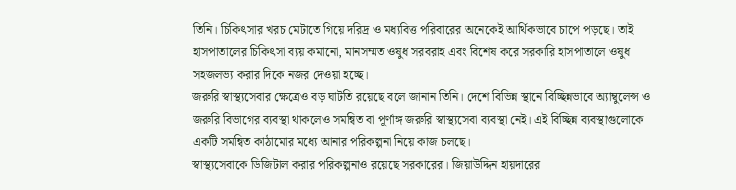তিনি। চিকিৎসার খরচ মেটাতে গিয়ে দরিদ্র ও মধ্যবিত্ত পরিবারের অনেকেই আর্থিকভাবে চাপে পড়ছে। তাই হাসপাতালের চিকিৎসা ব্যয় কমানো, মানসম্মত ওষুধ সরবরাহ এবং বিশেষ করে সরকারি হাসপাতালে ওষুধ সহজলভ্য করার দিকে নজর দেওয়া হচ্ছে।
জরুরি স্বাস্থ্যসেবার ক্ষেত্রেও বড় ঘাটতি রয়েছে বলে জানান তিনি। দেশে বিভিন্ন স্থানে বিচ্ছিন্নভাবে অ্যাম্বুলেন্স ও জরুরি বিভাগের ব্যবস্থা থাকলেও সমন্বিত বা পূর্ণাঙ্গ জরুরি স্বাস্থ্যসেবা ব্যবস্থা নেই। এই বিচ্ছিন্ন ব্যবস্থাগুলোকে একটি সমন্বিত কাঠামোর মধ্যে আনার পরিকল্পনা নিয়ে কাজ চলছে।
স্বাস্থ্যসেবাকে ডিজিটাল করার পরিকল্পনাও রয়েছে সরকারের। জিয়াউদ্দিন হায়দারের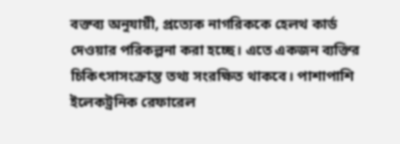বক্তব্য অনুযায়ী, প্রত্যেক নাগরিককে হেলথ কার্ড দেওয়ার পরিকল্পনা করা হচ্ছে। এতে একজন ব্যক্তির চিকিৎসাসংক্রান্ত তথ্য সংরক্ষিত থাকবে। পাশাপাশি ইলেকট্রনিক রেফারেল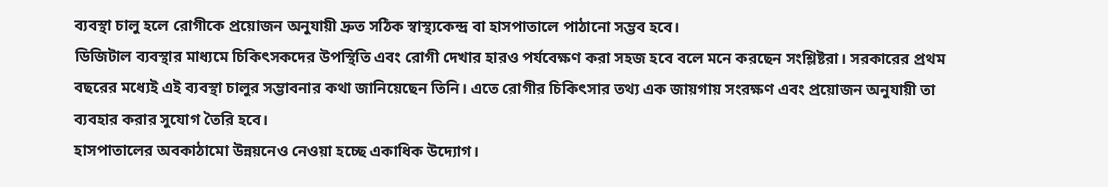ব্যবস্থা চালু হলে রোগীকে প্রয়োজন অনুযায়ী দ্রুত সঠিক স্বাস্থ্যকেন্দ্র বা হাসপাতালে পাঠানো সম্ভব হবে।
ডিজিটাল ব্যবস্থার মাধ্যমে চিকিৎসকদের উপস্থিতি এবং রোগী দেখার হারও পর্যবেক্ষণ করা সহজ হবে বলে মনে করছেন সংশ্লিষ্টরা। সরকারের প্রথম বছরের মধ্যেই এই ব্যবস্থা চালুর সম্ভাবনার কথা জানিয়েছেন তিনি। এতে রোগীর চিকিৎসার তথ্য এক জায়গায় সংরক্ষণ এবং প্রয়োজন অনুযায়ী তা ব্যবহার করার সুযোগ তৈরি হবে।
হাসপাতালের অবকাঠামো উন্নয়নেও নেওয়া হচ্ছে একাধিক উদ্যোগ।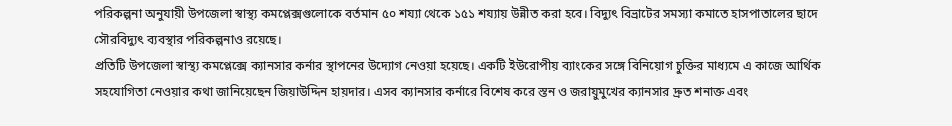পরিকল্পনা অনুযায়ী উপজেলা স্বাস্থ্য কমপ্লেক্সগুলোকে বর্তমান ৫০ শয্যা থেকে ১৫১ শয্যায় উন্নীত করা হবে। বিদ্যুৎ বিভ্রাটের সমস্যা কমাতে হাসপাতালের ছাদে সৌরবিদ্যুৎ ব্যবস্থার পরিকল্পনাও রয়েছে।
প্রতিটি উপজেলা স্বাস্থ্য কমপ্লেক্সে ক্যানসার কর্নার স্থাপনের উদ্যোগ নেওয়া হয়েছে। একটি ইউরোপীয় ব্যাংকের সঙ্গে বিনিয়োগ চুক্তির মাধ্যমে এ কাজে আর্থিক সহযোগিতা নেওয়ার কথা জানিয়েছেন জিয়াউদ্দিন হায়দার। এসব ক্যানসার কর্নারে বিশেষ করে স্তন ও জরায়ুমুখের ক্যানসার দ্রুত শনাক্ত এবং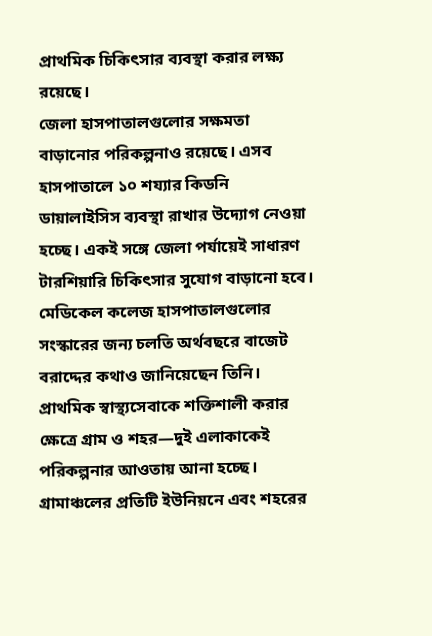প্রাথমিক চিকিৎসার ব্যবস্থা করার লক্ষ্য রয়েছে।
জেলা হাসপাতালগুলোর সক্ষমতা বাড়ানোর পরিকল্পনাও রয়েছে। এসব হাসপাতালে ১০ শয্যার কিডনি ডায়ালাইসিস ব্যবস্থা রাখার উদ্যোগ নেওয়া হচ্ছে। একই সঙ্গে জেলা পর্যায়েই সাধারণ টারশিয়ারি চিকিৎসার সুযোগ বাড়ানো হবে। মেডিকেল কলেজ হাসপাতালগুলোর সংস্কারের জন্য চলতি অর্থবছরে বাজেট বরাদ্দের কথাও জানিয়েছেন তিনি।
প্রাথমিক স্বাস্থ্যসেবাকে শক্তিশালী করার ক্ষেত্রে গ্রাম ও শহর—দুই এলাকাকেই পরিকল্পনার আওতায় আনা হচ্ছে। গ্রামাঞ্চলের প্রতিটি ইউনিয়নে এবং শহরের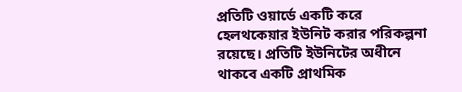প্রতিটি ওয়ার্ডে একটি করে হেলথকেয়ার ইউনিট করার পরিকল্পনা রয়েছে। প্রতিটি ইউনিটের অধীনে থাকবে একটি প্রাথমিক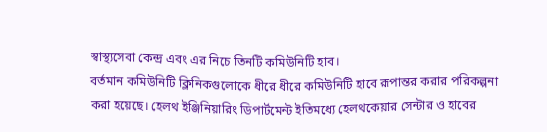স্বাস্থ্যসেবা কেন্দ্র এবং এর নিচে তিনটি কমিউনিটি হাব।
বর্তমান কমিউনিটি ক্লিনিকগুলোকে ধীরে ধীরে কমিউনিটি হাবে রূপান্তর করার পরিকল্পনা করা হয়েছে। হেলথ ইঞ্জিনিয়ারিং ডিপার্টমেন্ট ইতিমধ্যে হেলথকেয়ার সেন্টার ও হাবের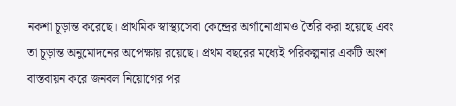নকশা চূড়ান্ত করেছে। প্রাথমিক স্বাস্থ্যসেবা কেন্দ্রের অর্গানোগ্রামও তৈরি করা হয়েছে এবং তা চূড়ান্ত অনুমোদনের অপেক্ষায় রয়েছে। প্রথম বছরের মধ্যেই পরিকল্পনার একটি অংশ বাস্তবায়ন করে জনবল নিয়োগের পর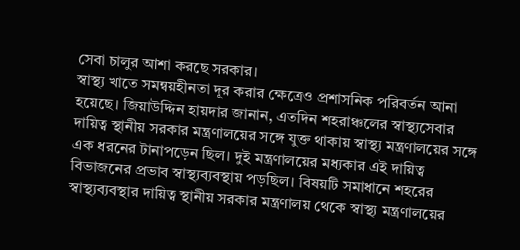সেবা চালুর আশা করছে সরকার।
স্বাস্থ্য খাতে সমন্বয়হীনতা দূর করার ক্ষেত্রেও প্রশাসনিক পরিবর্তন আনা হয়েছে। জিয়াউদ্দিন হায়দার জানান, এতদিন শহরাঞ্চলের স্বাস্থ্যসেবার দায়িত্ব স্থানীয় সরকার মন্ত্রণালয়ের সঙ্গে যুক্ত থাকায় স্বাস্থ্য মন্ত্রণালয়ের সঙ্গে এক ধরনের টানাপড়েন ছিল। দুই মন্ত্রণালয়ের মধ্যকার এই দায়িত্ব বিভাজনের প্রভাব স্বাস্থ্যব্যবস্থায় পড়ছিল। বিষয়টি সমাধানে শহরের স্বাস্থ্যব্যবস্থার দায়িত্ব স্থানীয় সরকার মন্ত্রণালয় থেকে স্বাস্থ্য মন্ত্রণালয়ের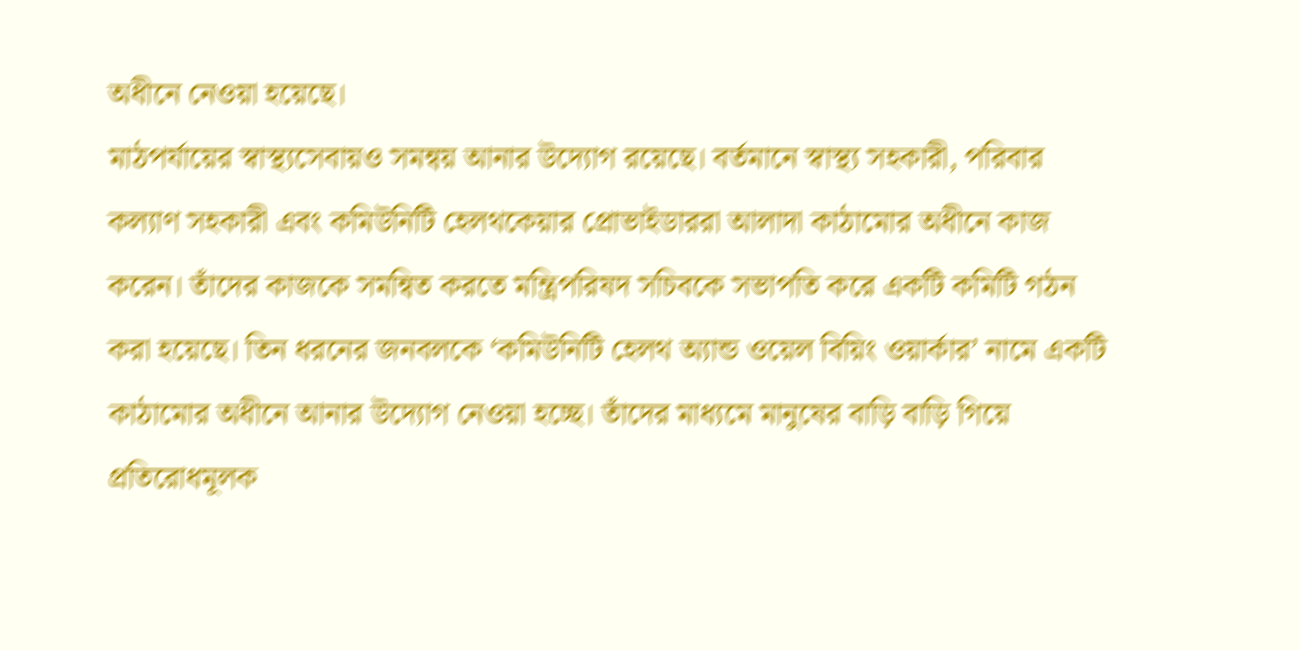অধীনে নেওয়া হয়েছে।
মাঠপর্যায়ের স্বাস্থ্যসেবায়ও সমন্বয় আনার উদ্যোগ রয়েছে। বর্তমানে স্বাস্থ্য সহকারী, পরিবার কল্যাণ সহকারী এবং কমিউনিটি হেলথকেয়ার প্রোভাইডাররা আলাদা কাঠামোর অধীনে কাজ করেন। তাঁদের কাজকে সমন্বিত করতে মন্ত্রিপরিষদ সচিবকে সভাপতি করে একটি কমিটি গঠন করা হয়েছে। তিন ধরনের জনবলকে ‘কমিউনিটি হেলথ অ্যান্ড ওয়েল বিয়িং ওয়ার্কার’ নামে একটি কাঠামোর অধীনে আনার উদ্যোগ নেওয়া হচ্ছে। তাঁদের মাধ্যমে মানুষের বাড়ি বাড়ি গিয়ে প্রতিরোধমূলক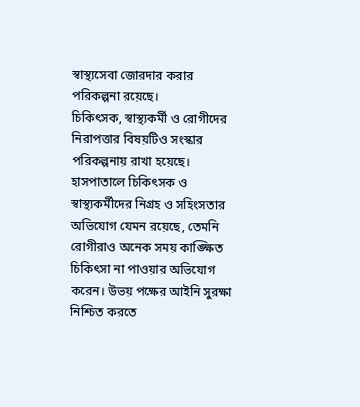স্বাস্থ্যসেবা জোরদার করার পরিকল্পনা রয়েছে।
চিকিৎসক, স্বাস্থ্যকর্মী ও রোগীদের নিরাপত্তার বিষয়টিও সংস্কার পরিকল্পনায় রাখা হয়েছে। হাসপাতালে চিকিৎসক ও স্বাস্থ্যকর্মীদের নিগ্রহ ও সহিংসতার অভিযোগ যেমন রয়েছে, তেমনি রোগীরাও অনেক সময় কাঙ্ক্ষিত চিকিৎসা না পাওয়ার অভিযোগ করেন। উভয় পক্ষের আইনি সুরক্ষা নিশ্চিত করতে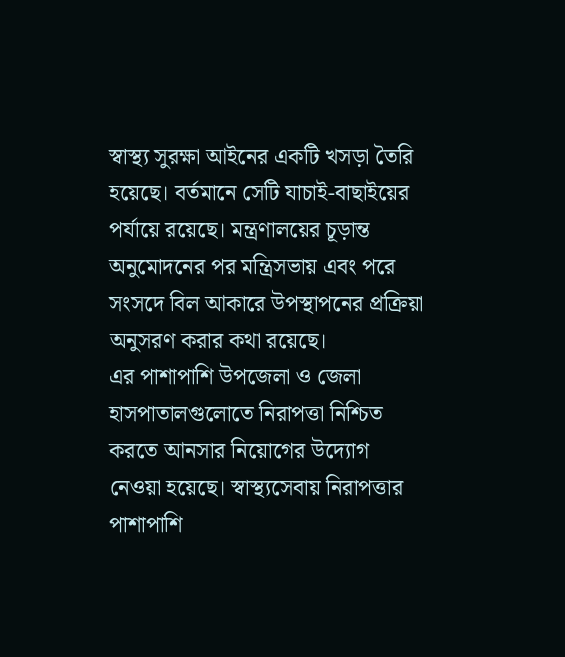স্বাস্থ্য সুরক্ষা আইনের একটি খসড়া তৈরি হয়েছে। বর্তমানে সেটি যাচাই-বাছাইয়ের পর্যায়ে রয়েছে। মন্ত্রণালয়ের চূড়ান্ত অনুমোদনের পর মন্ত্রিসভায় এবং পরে সংসদে বিল আকারে উপস্থাপনের প্রক্রিয়া অনুসরণ করার কথা রয়েছে।
এর পাশাপাশি উপজেলা ও জেলা হাসপাতালগুলোতে নিরাপত্তা নিশ্চিত করতে আনসার নিয়োগের উদ্যোগ নেওয়া হয়েছে। স্বাস্থ্যসেবায় নিরাপত্তার পাশাপাশি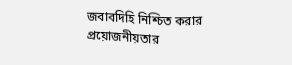জবাবদিহি নিশ্চিত করার প্রয়োজনীয়তার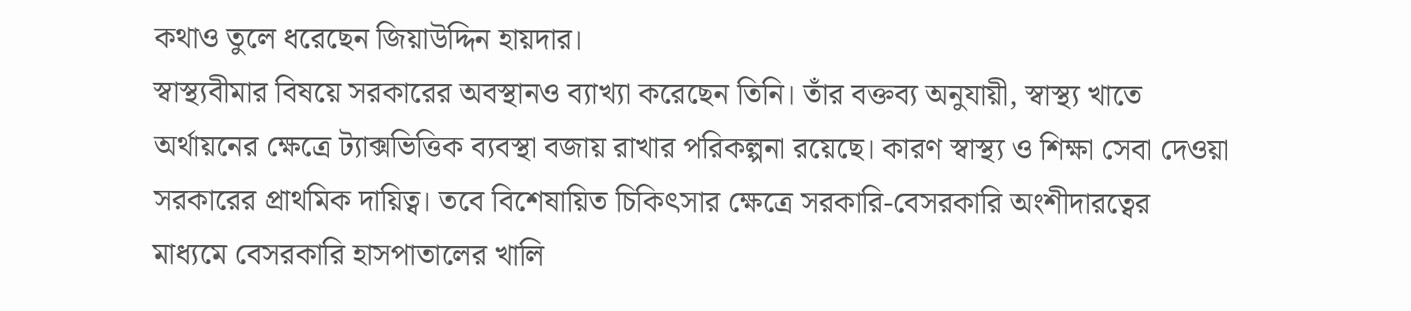কথাও তুলে ধরেছেন জিয়াউদ্দিন হায়দার।
স্বাস্থ্যবীমার বিষয়ে সরকারের অবস্থানও ব্যাখ্যা করেছেন তিনি। তাঁর বক্তব্য অনুযায়ী, স্বাস্থ্য খাতে অর্থায়নের ক্ষেত্রে ট্যাক্সভিত্তিক ব্যবস্থা বজায় রাখার পরিকল্পনা রয়েছে। কারণ স্বাস্থ্য ও শিক্ষা সেবা দেওয়া সরকারের প্রাথমিক দায়িত্ব। তবে বিশেষায়িত চিকিৎসার ক্ষেত্রে সরকারি-বেসরকারি অংশীদারত্বের মাধ্যমে বেসরকারি হাসপাতালের খালি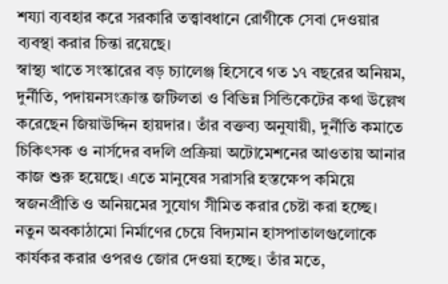শয্যা ব্যবহার করে সরকারি তত্ত্বাবধানে রোগীকে সেবা দেওয়ার ব্যবস্থা করার চিন্তা রয়েছে।
স্বাস্থ্য খাতে সংস্কারের বড় চ্যালেঞ্জ হিসেবে গত ১৭ বছরের অনিয়ম, দুর্নীতি, পদায়নসংক্রান্ত জটিলতা ও বিভিন্ন সিন্ডিকেটের কথা উল্লেখ করেছেন জিয়াউদ্দিন হায়দার। তাঁর বক্তব্য অনুযায়ী, দুর্নীতি কমাতে চিকিৎসক ও নার্সদের বদলি প্রক্রিয়া অটোমেশনের আওতায় আনার কাজ শুরু হয়েছে। এতে মানুষের সরাসরি হস্তক্ষেপ কমিয়ে স্বজনপ্রীতি ও অনিয়মের সুযোগ সীমিত করার চেষ্টা করা হচ্ছে।
নতুন অবকাঠামো নির্মাণের চেয়ে বিদ্যমান হাসপাতালগুলোকে কার্যকর করার ওপরও জোর দেওয়া হচ্ছে। তাঁর মতে,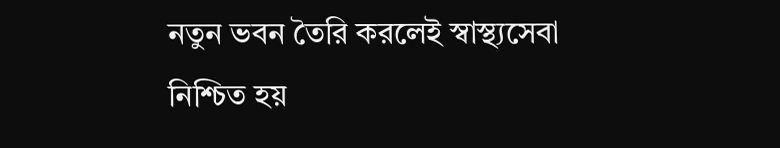নতুন ভবন তৈরি করলেই স্বাস্থ্যসেবা নিশ্চিত হয়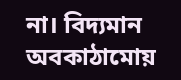না। বিদ্যমান অবকাঠামোয়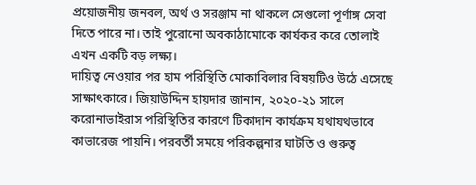প্রয়োজনীয় জনবল, অর্থ ও সরঞ্জাম না থাকলে সেগুলো পূর্ণাঙ্গ সেবা দিতে পারে না। তাই পুরোনো অবকাঠামোকে কার্যকর করে তোলাই এখন একটি বড় লক্ষ্য।
দায়িত্ব নেওয়ার পর হাম পরিস্থিতি মোকাবিলার বিষয়টিও উঠে এসেছে সাক্ষাৎকারে। জিয়াউদ্দিন হায়দার জানান, ২০২০-২১ সালে করোনাভাইরাস পরিস্থিতির কারণে টিকাদান কার্যক্রম যথাযথভাবে কাভারেজ পায়নি। পরবর্তী সময়ে পরিকল্পনার ঘাটতি ও গুরুত্ব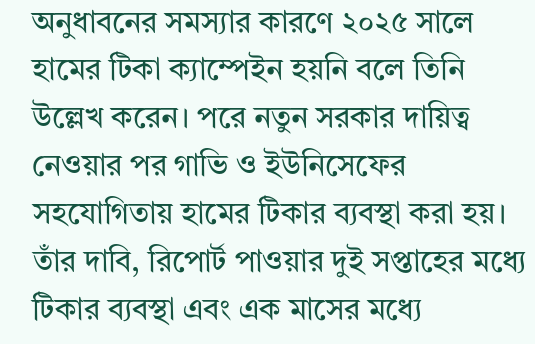অনুধাবনের সমস্যার কারণে ২০২৫ সালে হামের টিকা ক্যাম্পেইন হয়নি বলে তিনি উল্লেখ করেন। পরে নতুন সরকার দায়িত্ব নেওয়ার পর গাভি ও ইউনিসেফের সহযোগিতায় হামের টিকার ব্যবস্থা করা হয়। তাঁর দাবি, রিপোর্ট পাওয়ার দুই সপ্তাহের মধ্যে টিকার ব্যবস্থা এবং এক মাসের মধ্যে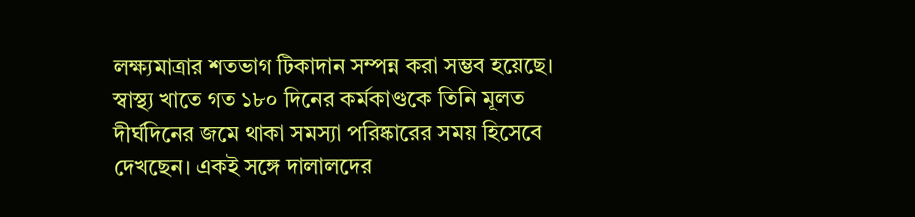লক্ষ্যমাত্রার শতভাগ টিকাদান সম্পন্ন করা সম্ভব হয়েছে।
স্বাস্থ্য খাতে গত ১৮০ দিনের কর্মকাণ্ডকে তিনি মূলত দীর্ঘদিনের জমে থাকা সমস্যা পরিষ্কারের সময় হিসেবে দেখছেন। একই সঙ্গে দালালদের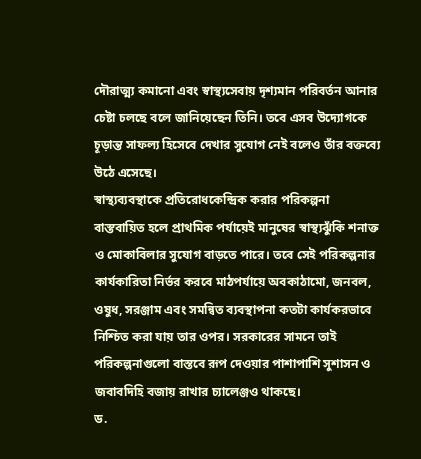দৌরাত্ম্য কমানো এবং স্বাস্থ্যসেবায় দৃশ্যমান পরিবর্তন আনার চেষ্টা চলছে বলে জানিয়েছেন তিনি। তবে এসব উদ্যোগকে চূড়ান্ত সাফল্য হিসেবে দেখার সুযোগ নেই বলেও তাঁর বক্তব্যে উঠে এসেছে।
স্বাস্থ্যব্যবস্থাকে প্রতিরোধকেন্দ্রিক করার পরিকল্পনা বাস্তবায়িত হলে প্রাথমিক পর্যায়েই মানুষের স্বাস্থ্যঝুঁকি শনাক্ত ও মোকাবিলার সুযোগ বাড়তে পারে। তবে সেই পরিকল্পনার কার্যকারিতা নির্ভর করবে মাঠপর্যায়ে অবকাঠামো, জনবল, ওষুধ, সরঞ্জাম এবং সমন্বিত ব্যবস্থাপনা কতটা কার্যকরভাবে নিশ্চিত করা যায় তার ওপর। সরকারের সামনে তাই পরিকল্পনাগুলো বাস্তবে রূপ দেওয়ার পাশাপাশি সুশাসন ও জবাবদিহি বজায় রাখার চ্যালেঞ্জও থাকছে।
ড.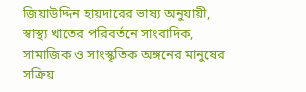জিয়াউদ্দিন হায়দারের ভাষ্য অনুযায়ী, স্বাস্থ্য খাতের পরিবর্তনে সাংবাদিক, সামাজিক ও সাংস্কৃতিক অঙ্গনের মানুষের সক্রিয়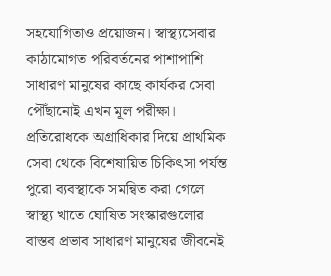সহযোগিতাও প্রয়োজন। স্বাস্থ্যসেবার কাঠামোগত পরিবর্তনের পাশাপাশি সাধারণ মানুষের কাছে কার্যকর সেবা পৌঁছানোই এখন মূল পরীক্ষা। প্রতিরোধকে অগ্রাধিকার দিয়ে প্রাথমিক সেবা থেকে বিশেষায়িত চিকিৎসা পর্যন্ত পুরো ব্যবস্থাকে সমন্বিত করা গেলে স্বাস্থ্য খাতে ঘোষিত সংস্কারগুলোর বাস্তব প্রভাব সাধারণ মানুষের জীবনেই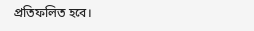প্রতিফলিত হবে।